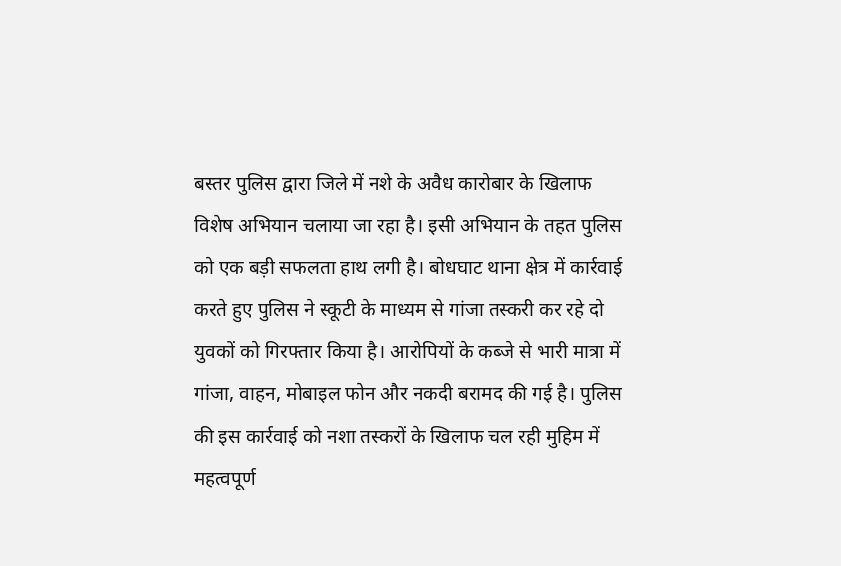बस्तर पुलिस द्वारा जिले में नशे के अवैध कारोबार के खिलाफ विशेष अभियान चलाया जा रहा है। इसी अभियान के तहत पुलिस को एक बड़ी सफलता हाथ लगी है। बोधघाट थाना क्षेत्र में कार्रवाई करते हुए पुलिस ने स्कूटी के माध्यम से गांजा तस्करी कर रहे दो युवकों को गिरफ्तार किया है। आरोपियों के कब्जे से भारी मात्रा में गांजा, वाहन, मोबाइल फोन और नकदी बरामद की गई है। पुलिस की इस कार्रवाई को नशा तस्करों के खिलाफ चल रही मुहिम में महत्वपूर्ण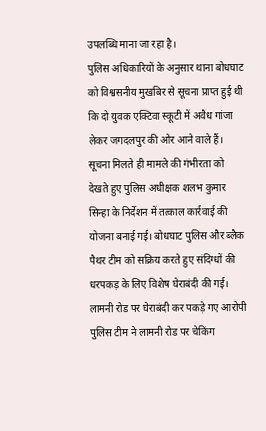उपलब्धि माना जा रहा है।
पुलिस अधिकारियों के अनुसार थाना बोधघाट को विश्वसनीय मुखबिर से सूचना प्राप्त हुई थी कि दो युवक एक्टिवा स्कूटी में अवैध गांजा लेकर जगदलपुर की ओर आने वाले हैं। सूचना मिलते ही मामले की गंभीरता को देखते हुए पुलिस अधीक्षक शलभ कुमार सिन्हा के निर्देशन में तत्काल कार्रवाई की योजना बनाई गई। बोधघाट पुलिस और ब्लैक पैथर टीम को सक्रिय करते हुए संदिग्धों की धरपकड़ के लिए विशेष घेराबंदी की गई।
लामनी रोड पर घेराबंदी कर पकड़े गए आरोपी
पुलिस टीम ने लामनी रोड पर चेकिंग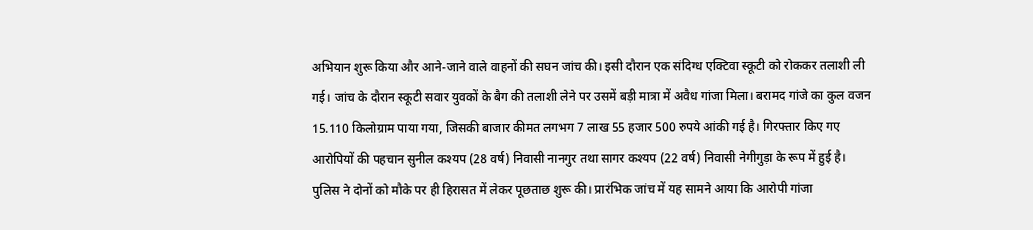अभियान शुरू किया और आने-जाने वाले वाहनों की सघन जांच की। इसी दौरान एक संदिग्ध एक्टिवा स्कूटी को रोककर तलाशी ली गई। जांच के दौरान स्कूटी सवार युवकों के बैग की तलाशी लेने पर उसमें बड़ी मात्रा में अवैध गांजा मिला। बरामद गांजे का कुल वजन 15.110 किलोग्राम पाया गया, जिसकी बाजार कीमत लगभग 7 लाख 55 हजार 500 रुपये आंकी गई है। गिरफ्तार किए गए आरोपियों की पहचान सुनील कश्यप (28 वर्ष) निवासी नानगुर तथा सागर कश्यप (22 वर्ष) निवासी नेगीगुड़ा के रूप में हुई है। पुलिस ने दोनों को मौके पर ही हिरासत में लेकर पूछताछ शुरू की। प्रारंभिक जांच में यह सामने आया कि आरोपी गांजा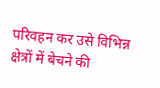परिवहन कर उसे विभिन्न क्षेत्रों में बेचने की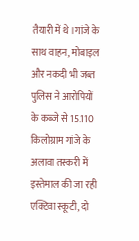तैयारी में थे।गांजे के साथ वाहन, मोबाइल और नकदी भी जब्त
पुलिस ने आरोपियों के कब्जे से 15.110 किलोग्राम गांजे के अलावा तस्करी में इस्तेमाल की जा रही एक्टिवा स्कूटी, दो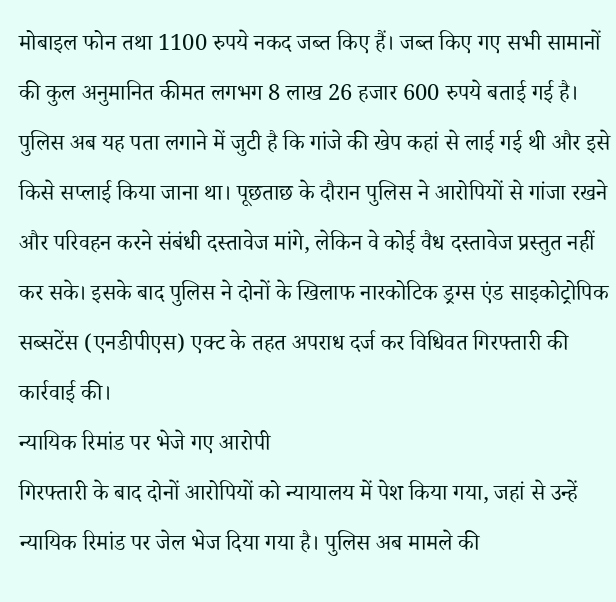मोबाइल फोन तथा 1100 रुपये नकद जब्त किए हैं। जब्त किए गए सभी सामानों की कुल अनुमानित कीमत लगभग 8 लाख 26 हजार 600 रुपये बताई गई है। पुलिस अब यह पता लगाने में जुटी है कि गांजे की खेप कहां से लाई गई थी और इसे किसे सप्लाई किया जाना था। पूछताछ के दौरान पुलिस ने आरोपियों से गांजा रखने और परिवहन करने संबंधी दस्तावेज मांगे, लेकिन वे कोई वैध दस्तावेज प्रस्तुत नहीं कर सके। इसके बाद पुलिस ने दोनों के खिलाफ नारकोटिक ड्रग्स एंड साइकोट्रोपिक सब्सटेंस (एनडीपीएस) एक्ट के तहत अपराध दर्ज कर विधिवत गिरफ्तारी की कार्रवाई की।
न्यायिक रिमांड पर भेजे गए आरोपी
गिरफ्तारी के बाद दोनों आरोपियों को न्यायालय में पेश किया गया, जहां से उन्हें न्यायिक रिमांड पर जेल भेज दिया गया है। पुलिस अब मामले की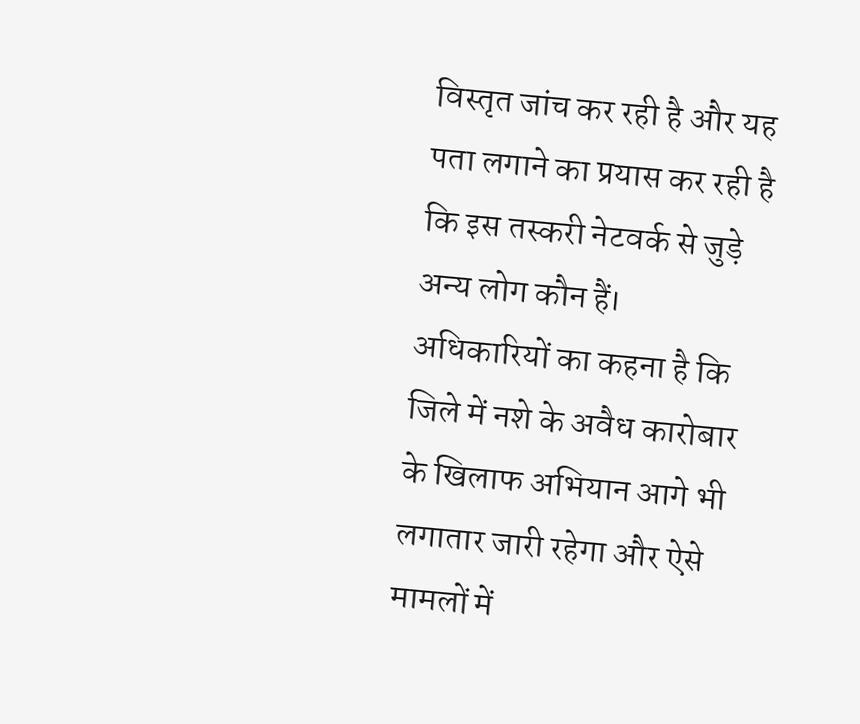विस्तृत जांच कर रही है और यह पता लगाने का प्रयास कर रही है कि इस तस्करी नेटवर्क से जुड़े अन्य लोग कौन हैं। अधिकारियों का कहना है कि जिले में नशे के अवैध कारोबार के खिलाफ अभियान आगे भी लगातार जारी रहेगा और ऐसे मामलों में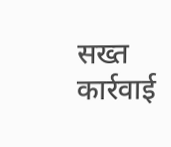सख्त कार्रवाई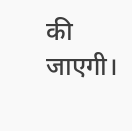की जाएगी।